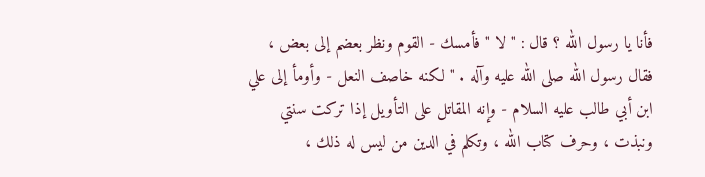فأنا يا رسول الله ؟ قال : " لا " فأمسك - القوم ونظر بعضم إلى بعض ،
فقال رسول الله صلى الله عليه وآله . " لكنه خاصف النعل - وأومأ إلى علي
ابن أبي طالب عليه السلام - وإنه المقاتل على التأويل إذا تركت سنتي
ونبذت ، وحرف كتاب الله ، وتكلم في الدين من ليس له ذلك ،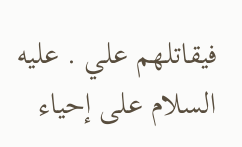فيقاتلهم علي . عليه السلام على إحياء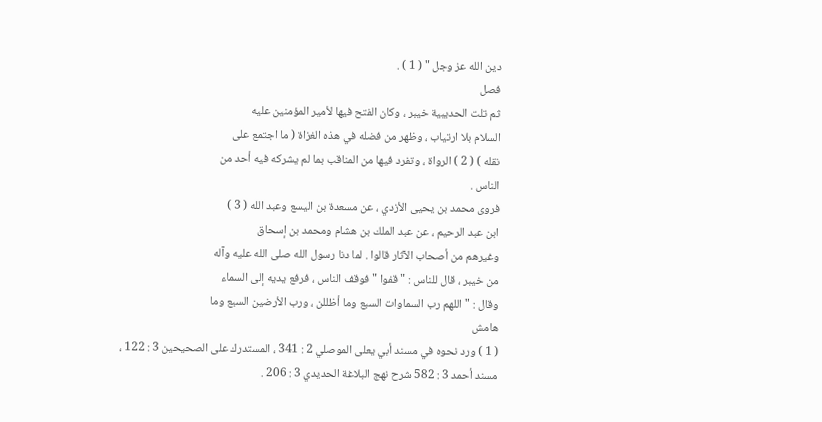دين الله عز وجل " ( 1 ) .
فصل
ثم تلت الحديبية خيبر ، وكان الفتح فيها لأمير المؤمنين عليه
السلام بلا ارتياب ، وظهر من فضله في هذه الغزاة ( ما اجتمع على
نقله ) ( 2 ) الرواة ، وتفرد فيها من المناقب بما لم يشركه فيه أحد من
الناس .
فروى محمد بن يحيى الأزدي ، عن مسعدة بن اليسع وعبد الله ( 3 )
ابن عبد الرحيم ، عن عبد الملك بن هشام ومحمد بن إسحاق
وغيرهم من أصحاب الآثار قالوا . لما دنا رسول الله صلى الله عليه وآله
من خيبر ، قال للناس : " قفوا " فوقف الناس ، فرفع يديه إلى السماء
وقال : " اللهم رب السماوات السبع وما أظللن ، ورب الأرضين السبع وما
هامش
( 1 ) ورد نحوه في مسند أبي يعلى الموصلي 2 : 341 ، المستدرك على الصحيحين 3 : 122 ،
مسند أحمد 3 : 582 شرح نهج البلاغة الحديدي 3 : 206 .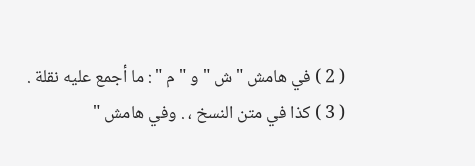( 2 ) في هامش " ش " و " م " : ما أجمع عليه نقلة .
( 3 ) كذا في متن النسخ ، . وفي هامش "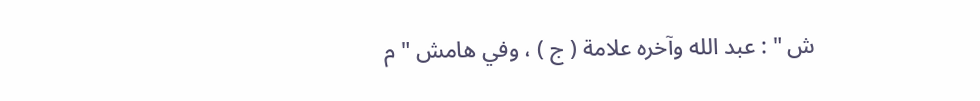ش " : عبد الله وآخره علامة ( ج ) ، وفي هامش " م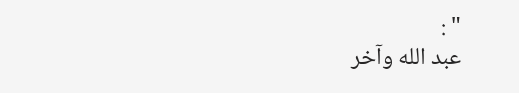" :
عبد الله وآخر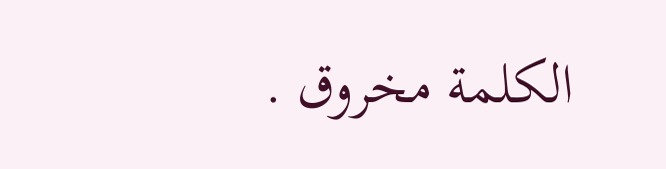الكلمة مخروق .